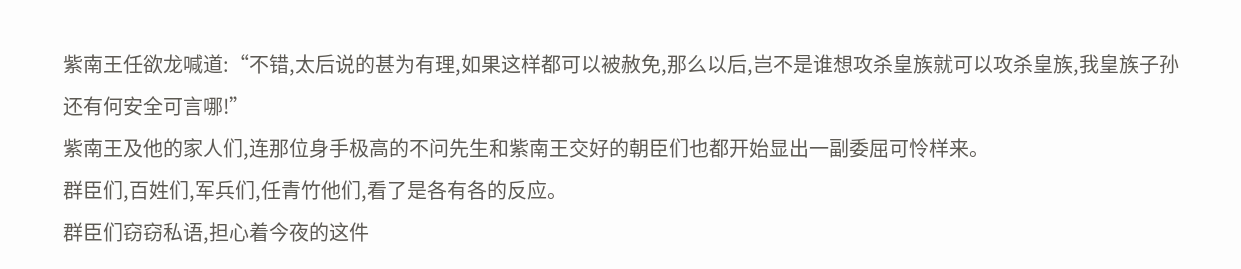紫南王任欲龙喊道:“不错,太后说的甚为有理,如果这样都可以被赦免,那么以后,岂不是谁想攻杀皇族就可以攻杀皇族,我皇族子孙还有何安全可言哪!”
紫南王及他的家人们,连那位身手极高的不问先生和紫南王交好的朝臣们也都开始显出一副委屈可怜样来。
群臣们,百姓们,军兵们,任青竹他们,看了是各有各的反应。
群臣们窃窃私语,担心着今夜的这件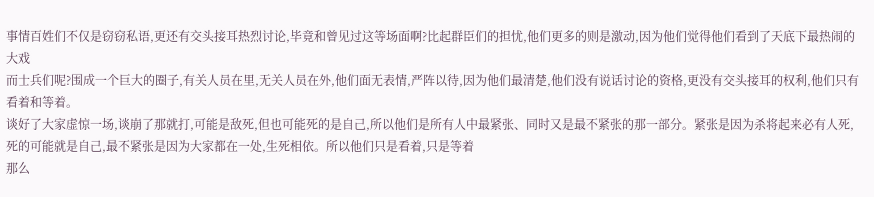事情百姓们不仅是窃窃私语,更还有交头接耳热烈讨论,毕竟和曾见过这等场面啊?比起群臣们的担忧,他们更多的则是激动,因为他们觉得他们看到了天底下最热闹的大戏
而士兵们呢?围成一个巨大的圈子,有关人员在里,无关人员在外,他们面无表情,严阵以待,因为他们最清楚,他们没有说话讨论的资格,更没有交头接耳的权利,他们只有看着和等着。
谈好了大家虚惊一场,谈崩了那就打,可能是敌死,但也可能死的是自己,所以他们是所有人中最紧张、同时又是最不紧张的那一部分。紧张是因为杀将起来必有人死,死的可能就是自己,最不紧张是因为大家都在一处,生死相依。所以他们只是看着,只是等着
那么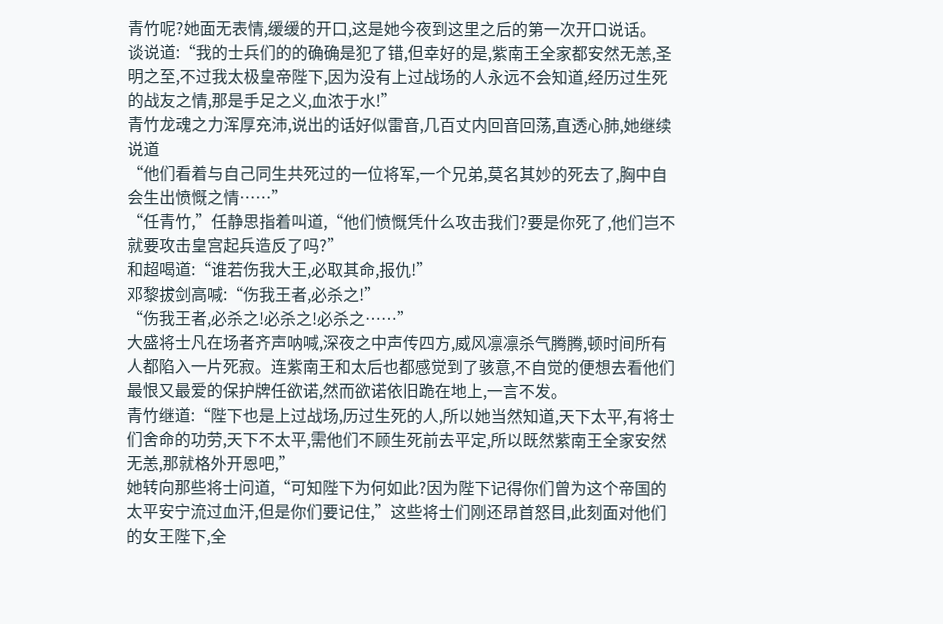青竹呢?她面无表情,缓缓的开口,这是她今夜到这里之后的第一次开口说话。
谈说道:“我的士兵们的的确确是犯了错,但幸好的是,紫南王全家都安然无恙,圣明之至,不过我太极皇帝陛下,因为没有上过战场的人永远不会知道,经历过生死的战友之情,那是手足之义,血浓于水!”
青竹龙魂之力浑厚充沛,说出的话好似雷音,几百丈内回音回荡,直透心肺,她继续说道
“他们看着与自己同生共死过的一位将军,一个兄弟,莫名其妙的死去了,胸中自会生出愤慨之情……”
“任青竹,”任静思指着叫道,“他们愤慨凭什么攻击我们?要是你死了,他们岂不就要攻击皇宫起兵造反了吗?”
和超喝道:“谁若伤我大王,必取其命,报仇!”
邓黎拔剑高喊:“伤我王者,必杀之!”
“伤我王者,必杀之!必杀之!必杀之……”
大盛将士凡在场者齐声呐喊,深夜之中声传四方,威风凛凛杀气腾腾,顿时间所有人都陷入一片死寂。连紫南王和太后也都感觉到了骇意,不自觉的便想去看他们最恨又最爱的保护牌任欲诺,然而欲诺依旧跪在地上,一言不发。
青竹继道:“陛下也是上过战场,历过生死的人,所以她当然知道,天下太平,有将士们舍命的功劳,天下不太平,需他们不顾生死前去平定,所以既然紫南王全家安然无恙,那就格外开恩吧,”
她转向那些将士问道,“可知陛下为何如此?因为陛下记得你们曾为这个帝国的太平安宁流过血汗,但是你们要记住,”这些将士们刚还昂首怒目,此刻面对他们的女王陛下,全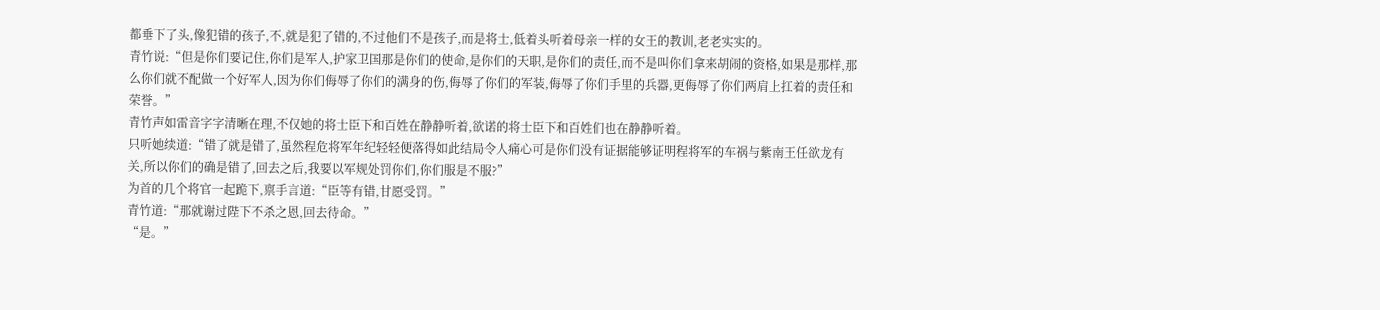都垂下了头,像犯错的孩子,不,就是犯了错的,不过他们不是孩子,而是将士,低着头听着母亲一样的女王的教训,老老实实的。
青竹说:“但是你们要记住,你们是军人,护家卫国那是你们的使命,是你们的天职,是你们的责任,而不是叫你们拿来胡闹的资格,如果是那样,那么你们就不配做一个好军人,因为你们侮辱了你们的满身的伤,侮辱了你们的军装,侮辱了你们手里的兵器,更侮辱了你们两肩上扛着的责任和荣誉。”
青竹声如雷音字字清晰在理,不仅她的将士臣下和百姓在静静听着,欲诺的将士臣下和百姓们也在静静听着。
只听她续道:“错了就是错了,虽然程危将军年纪轻轻便落得如此结局令人痛心可是你们没有证据能够证明程将军的车祸与紫南王任欲龙有关,所以你们的确是错了,回去之后,我要以军规处罚你们,你们服是不服?”
为首的几个将官一起跪下,禀手言道:“臣等有错,甘愿受罚。”
青竹道:“那就谢过陛下不杀之恩,回去待命。”
“是。”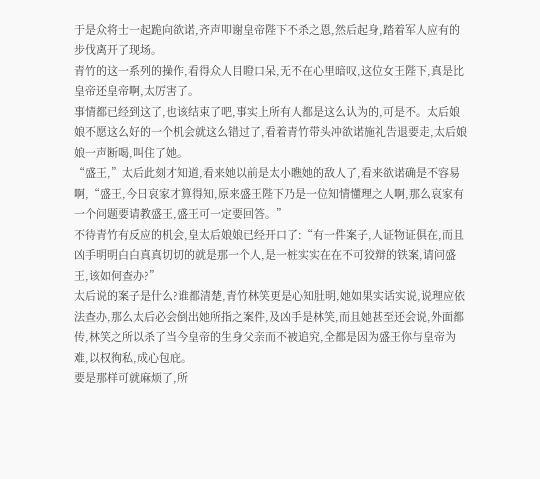于是众将士一起跪向欲诺,齐声叩谢皇帝陛下不杀之恩,然后起身,踏着军人应有的步伐离开了现场。
青竹的这一系列的操作,看得众人目瞪口呆,无不在心里暗叹,这位女王陛下,真是比皇帝还皇帝啊,太厉害了。
事情都已经到这了,也该结束了吧,事实上所有人都是这么认为的,可是不。太后娘娘不愿这么好的一个机会就这么错过了,看着青竹带头冲欲诺施礼告退要走,太后娘娘一声断喝,叫住了她。
“盛王,”太后此刻才知道,看来她以前是太小瞧她的敌人了,看来欲诺确是不容易啊,“盛王,今日哀家才算得知,原来盛王陛下乃是一位知情懂理之人啊,那么哀家有一个问题要请教盛王,盛王可一定要回答。”
不待青竹有反应的机会,皇太后娘娘已经开口了:“有一件案子,人证物证俱在,而且凶手明明白白真真切切的就是那一个人,是一桩实实在在不可狡辩的铁案,请问盛王,该如何查办?”
太后说的案子是什么?谁都清楚,青竹林笑更是心知肚明,她如果实话实说,说理应依法查办,那么太后必会倒出她所指之案件,及凶手是林笑,而且她甚至还会说,外面都传,林笑之所以杀了当今皇帝的生身父亲而不被追究,全都是因为盛王你与皇帝为难,以权徇私,成心包庇。
要是那样可就麻烦了,所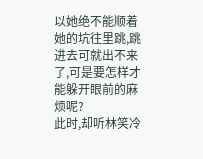以她绝不能顺着她的坑往里跳,跳进去可就出不来了,可是要怎样才能躲开眼前的麻烦呢?
此时,却听林笑冷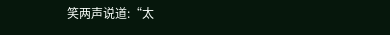笑两声说道:“太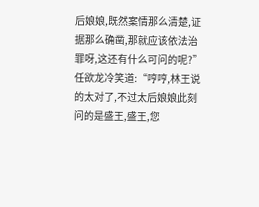后娘娘,既然案情那么清楚,证据那么确凿,那就应该依法治罪呀,这还有什么可问的呢?”
任欲龙冷笑道:“哼哼,林王说的太对了,不过太后娘娘此刻问的是盛王,盛王,您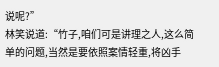说呢?”
林笑说道:“竹子,咱们可是讲理之人,这么简单的问题,当然是要依照案情轻重,将凶手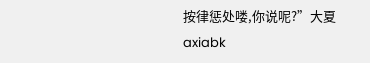按律惩处喽,你说呢?”大夏axiabk